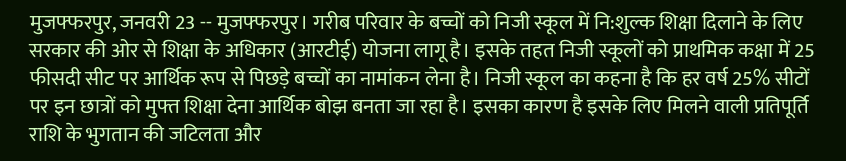मुजफ्फरपुर, जनवरी 23 -- मुजफ्फरपुर। गरीब परिवार के बच्चों को निजी स्कूल में नि:शुल्क शिक्षा दिलाने के लिए सरकार की ओर से शिक्षा के अधिकार (आरटीई) योजना लागू है। इसके तहत निजी स्कूलों को प्राथमिक कक्षा में 25 फीसदी सीट पर आर्थिक रूप से पिछड़े बच्चों का नामांकन लेना है। निजी स्कूल का कहना है कि हर वर्ष 25% सीटों पर इन छात्रों को मुफ्त शिक्षा देना आर्थिक बोझ बनता जा रहा है। इसका कारण है इसके लिए मिलने वाली प्रतिपूर्ति राशि के भुगतान की जटिलता और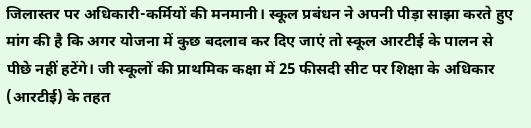जिलास्तर पर अधिकारी-कर्मियों की मनमानी। स्कूल प्रबंधन ने अपनी पीड़ा साझा करते हुए मांग की है कि अगर योजना में कुछ बदलाव कर दिए जाएं तो स्कूल आरटीई के पालन से पीछे नहीं हटेंगे। जी स्कूलों की प्राथमिक कक्षा में 25 फीसदी सीट पर शिक्षा के अधिकार (आरटीई) के तहत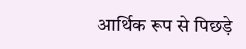आर्थिक रूप से पिछड़े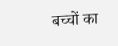बच्चों का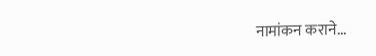नामांकन कराने...